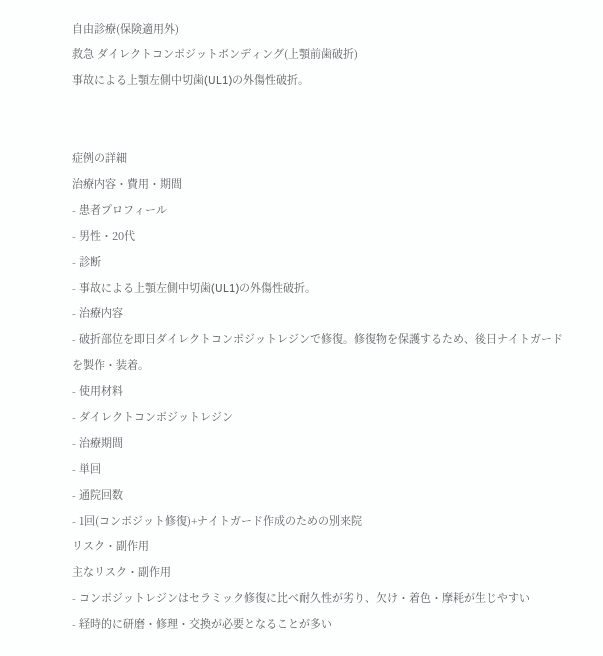自由診療(保険適用外)
救急 ダイレクトコンポジットボンディング(上顎前歯破折)
事故による上顎左側中切歯(UL1)の外傷性破折。


症例の詳細
治療内容・費用・期間
- 患者プロフィール
- 男性・20代
- 診断
- 事故による上顎左側中切歯(UL1)の外傷性破折。
- 治療内容
- 破折部位を即日ダイレクトコンポジットレジンで修復。修復物を保護するため、後日ナイトガードを製作・装着。
- 使用材料
- ダイレクトコンポジットレジン
- 治療期間
- 単回
- 通院回数
- 1回(コンポジット修復)+ナイトガード作成のための別来院
リスク・副作用
主なリスク・副作用
- コンポジットレジンはセラミック修復に比べ耐久性が劣り、欠け・着色・摩耗が生じやすい
- 経時的に研磨・修理・交換が必要となることが多い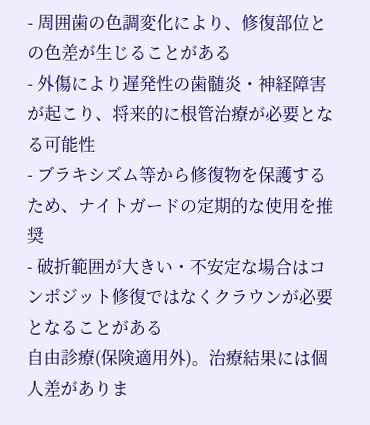- 周囲歯の色調変化により、修復部位との色差が生じることがある
- 外傷により遅発性の歯髄炎・神経障害が起こり、将来的に根管治療が必要となる可能性
- ブラキシズム等から修復物を保護するため、ナイトガードの定期的な使用を推奨
- 破折範囲が大きい・不安定な場合はコンポジット修復ではなくクラウンが必要となることがある
自由診療(保険適用外)。治療結果には個人差がありま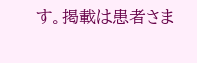す。掲載は患者さま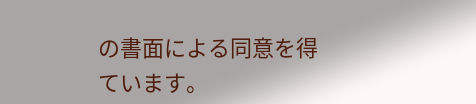の書面による同意を得ています。